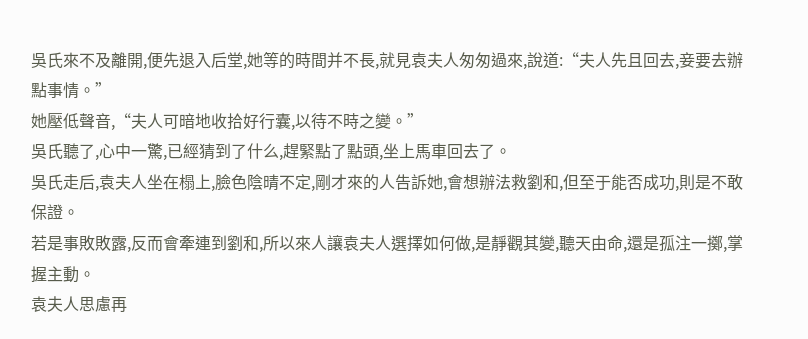吳氏來不及離開,便先退入后堂,她等的時間并不長,就見袁夫人匆匆過來,說道:“夫人先且回去,妾要去辦點事情。”
她壓低聲音,“夫人可暗地收拾好行囊,以待不時之變。”
吳氏聽了,心中一驚,已經猜到了什么,趕緊點了點頭,坐上馬車回去了。
吳氏走后,袁夫人坐在榻上,臉色陰晴不定,剛才來的人告訴她,會想辦法救劉和,但至于能否成功,則是不敢保證。
若是事敗敗露,反而會牽連到劉和,所以來人讓袁夫人選擇如何做,是靜觀其變,聽天由命,還是孤注一擲,掌握主動。
袁夫人思慮再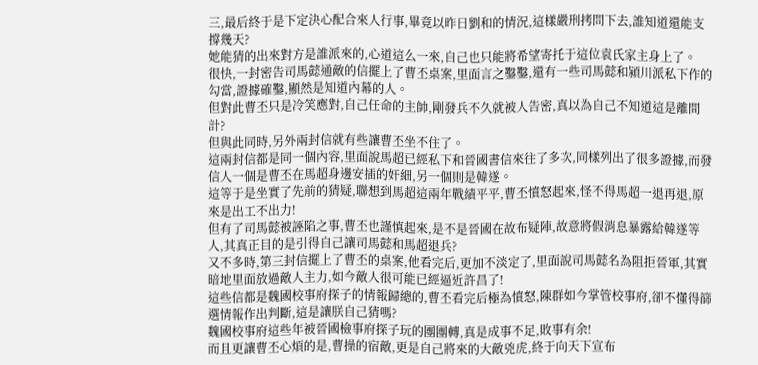三,最后終于是下定決心配合來人行事,畢竟以昨日劉和的情況,這樣嚴刑拷問下去,誰知道還能支撐幾天?
她能猜的出來對方是誰派來的,心道這么一來,自己也只能將希望寄托于這位袁氏家主身上了。
很快,一封密告司馬懿通敵的信擺上了曹丕桌案,里面言之鑿鑿,還有一些司馬懿和潁川派私下作的勾當,證據確鑿,顯然是知道內幕的人。
但對此曹丕只是冷笑應對,自己任命的主帥,剛發兵不久就被人告密,真以為自己不知道這是離間計?
但與此同時,另外兩封信就有些讓曹丕坐不住了。
這兩封信都是同一個內容,里面說馬超已經私下和晉國書信來往了多次,同樣列出了很多證據,而發信人一個是曹丕在馬超身邊安插的奸細,另一個則是韓遂。
這等于是坐實了先前的猜疑,聯想到馬超這兩年戰績平平,曹丕憤怒起來,怪不得馬超一退再退,原來是出工不出力!
但有了司馬懿被誣陷之事,曹丕也謹慎起來,是不是晉國在故布疑陣,故意將假消息暴露給韓遂等人,其真正目的是引得自己讓司馬懿和馬超退兵?
又不多時,第三封信擺上了曹丕的桌案,他看完后,更加不淡定了,里面說司馬懿名為阻拒晉軍,其實暗地里面放過敵人主力,如今敵人很可能已經逼近許昌了!
這些信都是魏國校事府探子的情報歸總的,曹丕看完后極為憤怒,陳群如今掌管校事府,卻不懂得篩選情報作出判斷,這是讓朕自己猜嗎?
魏國校事府這些年被晉國檢事府探子玩的團團轉,真是成事不足,敗事有余!
而且更讓曹丕心煩的是,曹操的宿敵,更是自己將來的大敵兇虎,終于向天下宣布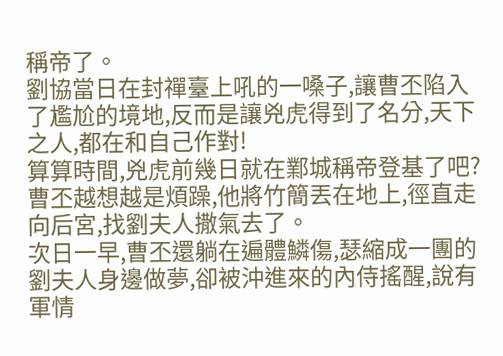稱帝了。
劉協當日在封禪臺上吼的一嗓子,讓曹丕陷入了尷尬的境地,反而是讓兇虎得到了名分,天下之人,都在和自己作對!
算算時間,兇虎前幾日就在鄴城稱帝登基了吧?
曹丕越想越是煩躁,他將竹簡丟在地上,徑直走向后宮,找劉夫人撒氣去了。
次日一早,曹丕還躺在遍體鱗傷,瑟縮成一團的劉夫人身邊做夢,卻被沖進來的內侍搖醒,說有軍情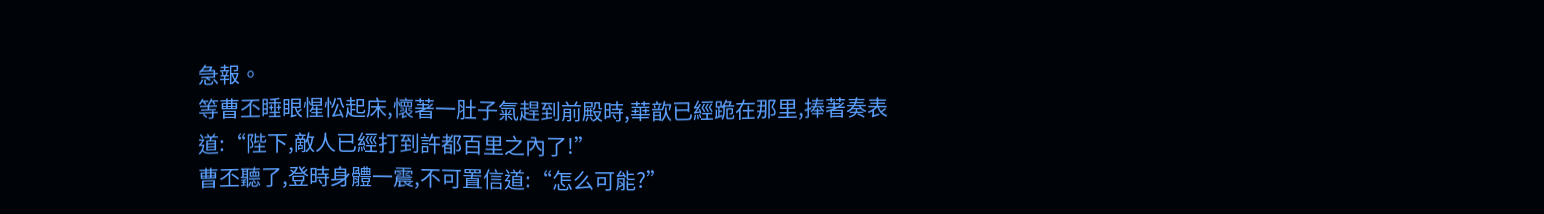急報。
等曹丕睡眼惺忪起床,懷著一肚子氣趕到前殿時,華歆已經跪在那里,捧著奏表道:“陛下,敵人已經打到許都百里之內了!”
曹丕聽了,登時身體一震,不可置信道:“怎么可能?”